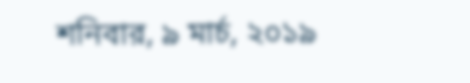শনিবার, ৯ মার্চ, ২০১৯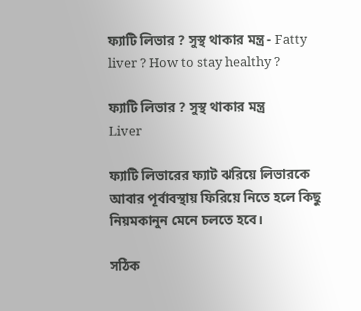ফ‍্যাটি লিভার ? সুস্থ থাকার মন্ত্র - Fatty liver ? How to stay healthy ?

ফ‍্যাটি লিভার ? সুস্থ থাকার মন্ত্র
Liver

ফ‍্যাটি লিভারের ফ‍্যাট ঝরিয়ে লিভারকে আবার পূর্বাবস্থায় ফিরিয়ে নিতে হলে কিছু নিয়মকানুন মেনে চলতে হবে।

সঠিক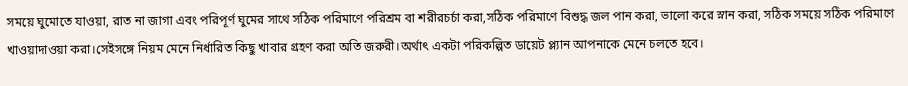সময়ে ঘুমোতে যাওয়া, রাত না জাগা এবং পরিপূর্ণ ঘুমের সাথে সঠিক পরিমাণে পরিশ্রম বা শরীরচর্চা করা,সঠিক পরিমাণে বিশুদ্ধ জল পান করা, ভালো করে স্নান করা, সঠিক সময়ে সঠিক পরিমাণে খাওয়াদাওয়া করা।সেইসঙ্গে নিয়ম মেনে নির্ধারিত কিছু খাবার গ্রহণ করা অতি জরুরী।অর্থাৎ একটা পরিকল্পিত ডায়েট প্ল্যান আপনাকে মেনে চলতে হবে।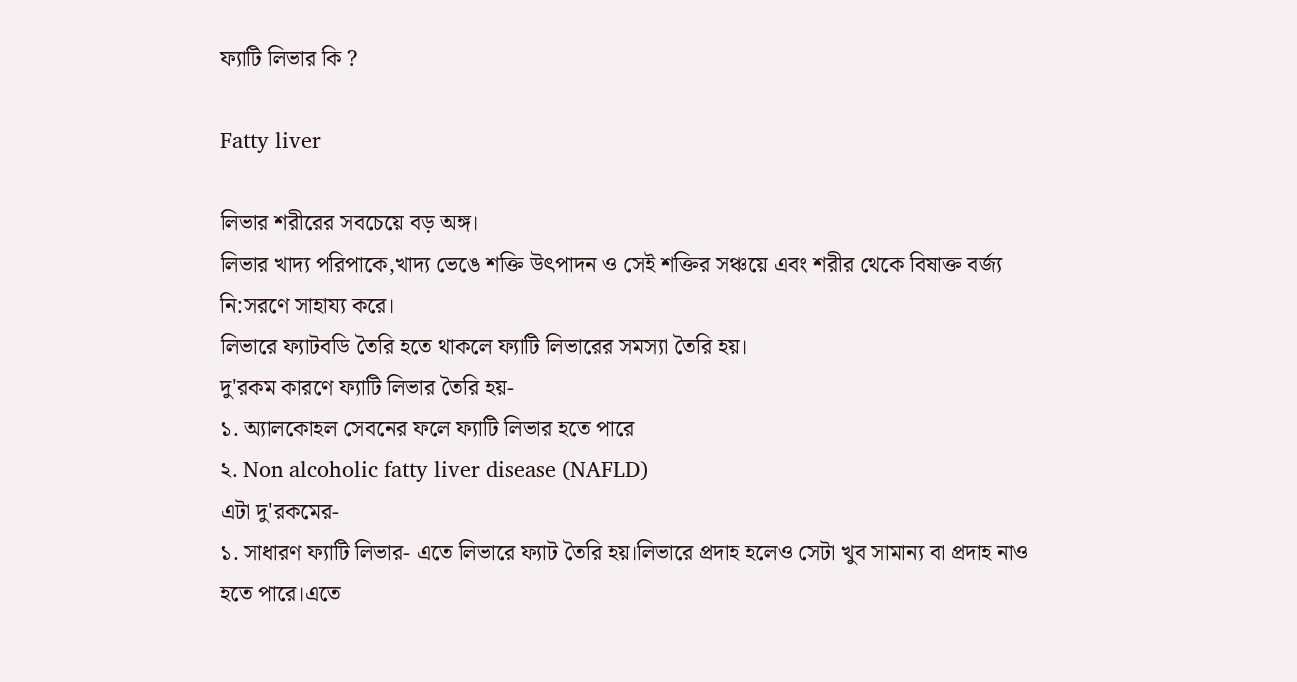ফ‍্যাটি লিভার কি ?

Fatty liver

লিভার শরীরের সবচেয়ে বড় অঙ্গ।
লিভার খাদ্য পরিপাকে,খাদ‍্য ভেঙে শক্তি উৎপাদন ও সেই শক্তির সঞ্চয়ে এবং শরীর থেকে বিষাক্ত বর্জ্য নি:সরণে সাহায্য করে।
লিভারে ফ‍্যাটবডি তৈরি হতে থাকলে ফ‍্যাটি লিভারের সমস্যা তৈরি হয়।
দু'রকম কারণে ফ‍্যাটি লিভার তৈরি হয়-
১. অ্যালকোহল সেবনের ফলে ফ‍্যাটি লিভার হতে পারে
২. Non alcoholic fatty liver disease (NAFLD)
এটা দু'রকমের-
১. সাধারণ ফ‍্যাটি লিভার- এতে লিভারে ফ‍্যাট তৈরি হয়।লিভারে প্রদাহ হলেও সেটা খুব সামান্য বা প্রদাহ নাও হতে পারে।এতে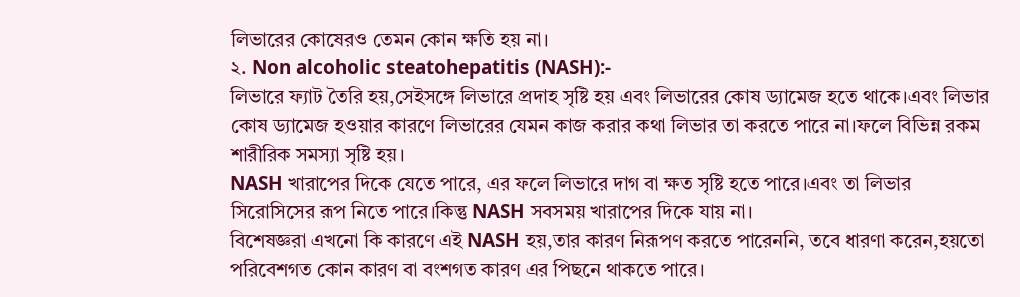লিভারের কোষেরও তেমন কোন ক্ষতি হয় না।
২. Non alcoholic steatohepatitis (NASH):-
লিভারে ফ‍্যাট তৈরি হয়,সেইসঙ্গে লিভারে প্রদাহ সৃষ্টি হয় এবং লিভারের কোষ ড‍্যামেজ হতে থাকে।এবং লিভার কোষ ড‍্যামেজ হওয়ার কারণে লিভারের যেমন কাজ করার কথা লিভার তা করতে পারে না।ফলে বিভিন্ন রকম শারীরিক সমস্যা সৃষ্টি হয়।
NASH খারাপের দিকে যেতে পারে, এর ফলে লিভারে দাগ বা ক্ষত সৃষ্টি হতে পারে।এবং তা লিভার সিরোসিসের রূপ নিতে পারে।কিন্তু NASH সবসময় খারাপের দিকে যায় না।
বিশেষজ্ঞরা এখনো কি কারণে এই NASH হয়,তার কারণ নিরূপণ করতে পারেননি, তবে ধারণা করেন,হয়তো পরিবেশগত কোন কারণ বা বংশগত কারণ এর পিছনে থাকতে পারে।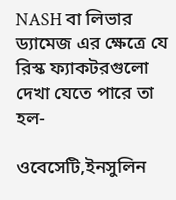NASH বা লিভার ড‍্যামেজ এর ক্ষেত্রে যে রিস্ক ফ‍্যাকটরগুলো দেখা যেতে পারে তা হল-

ওবেসেটি,ইনসুলিন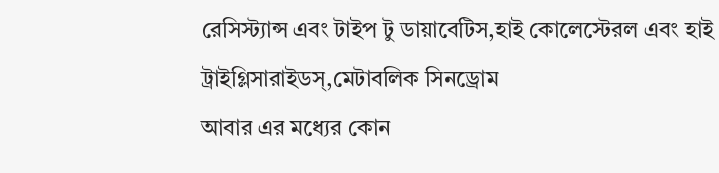রেসিস্ট‍্যান্স এবং টাইপ টু ডায়াবেটিস,হাই কোলেস্টেরল এবং হাই ট্রাইগ্লিসারাইডস্,মেটাবলিক সিনড্রোম
আবার এর মধ‍্যের কোন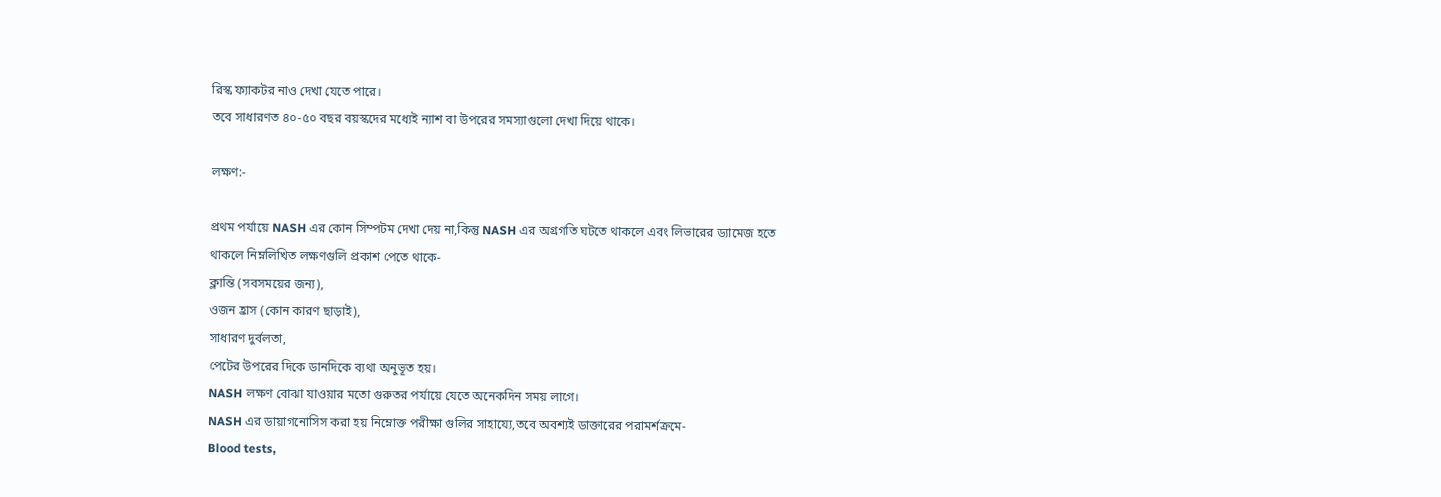রিস্ক ফ‍্যাকটর নাও দেখা যেতে পারে।
তবে সাধারণত ৪০-৫০ বছর বয়স্কদের মধ্যেই ন‍্যাশ বা উপরের সমস‍্যাগুলো দেখা দিয়ে থাকে।

লক্ষণ:-

প্রথম পর্যায়ে NASH এর কোন সিম্পটম দেখা দেয় না,কিন্তু NASH এর অগ্রগতি ঘটতে থাকলে এবং লিভারের ড‍্যামেজ হতে থাকলে নিম্নলিখিত লক্ষণগুলি প্রকাশ পেতে থাকে-
ক্লান্তি (সবসময়ের জন্য),
ওজন হ্রাস (কোন কারণ ছাড়াই),
সাধারণ দুর্বলতা,
পেটের উপরের দিকে ডানদিকে ব‍্যথা অনুভূত হয়।
NASH লক্ষণ বোঝা যাওয়ার মতো গুরুতর পর্যায়ে যেতে অনেকদিন সময় লাগে।
NASH এর ডায়াগনোসিস করা হয় নিম্নোক্ত পরীক্ষা গুলির সাহায‍্যে,তবে অবশ্যই ডাক্তারের পরামর্শক্রমে-
Blood tests,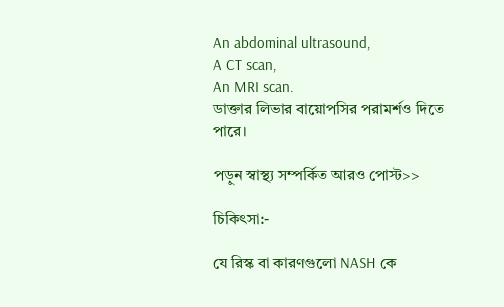An abdominal ultrasound,
A CT scan,
An MRI scan.
ডাক্তার লিভার বায়োপসির পরামর্শও দিতে পারে।

পড়ুন স্বাস্থ্য সম্পর্কিত আরও পোস্ট>>

চিকিৎসা:-

যে রিস্ক বা কারণগুলো NASH কে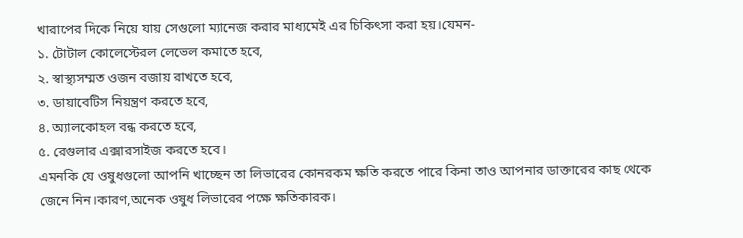খারাপের দিকে নিয়ে যায় সেগুলো ম‍্যানেজ করার মাধ্যমেই এর চিকিৎসা করা হয়।যেমন-
১. টোটাল কোলেস্টেরল লেভেল কমাতে হবে,
২. স্বাস্থ্যসম্মত ওজন বজায় রাখতে হবে,
৩. ডায়াবেটিস নিয়ন্ত্রণ করতে হবে,
৪. অ্যালকোহল বন্ধ করতে হবে,
৫. রেগুলার এক্সারসাইজ করতে হবে।
এমনকি যে ওষুধগুলো আপনি খাচ্ছেন তা লিভারের কোনরকম ক্ষতি করতে পারে কিনা তাও আপনার ডাক্তারের কাছ থেকে জেনে নিন।কারণ,অনেক ওষুধ লিভারের পক্ষে ক্ষতিকারক।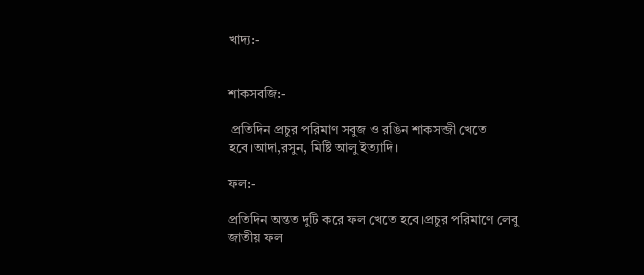খাদ্য:-


শাকসবজি:-

 প্রতিদিন প্রচুর পরিমাণ সবুজ ও রঙিন শাকসব্জী খেতে হবে।আদা,রসুন, মিষ্টি আলু ইত্যাদি।

ফল:-

প্রতিদিন অন্তত দুটি করে ফল খেতে হবে।প্রচুর পরিমাণে লেবু জাতীয় ফল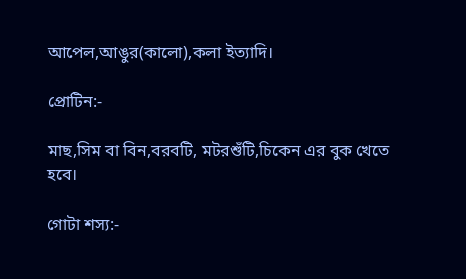আপেল,আঙুর(কালো),কলা ইত্যাদি।

প্রোটিন:-

মাছ,সিম বা বিন,বরবটি, মটরশুঁটি,চিকেন এর বুক খেতে হবে।

গোটা শস‍্য:-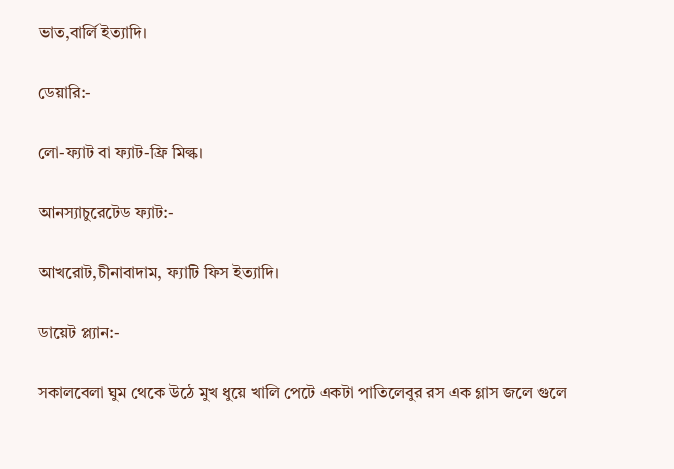ভাত,বার্লি ইত্যাদি।

ডেয়ারি:-

লো-ফ‍্যাট বা ফ‍্যাট-ফ্রি মিল্ক।

আনস‍্যাচুরেটেড ফ‍্যাট:-

আখরোট,চীনাবাদাম, ফ‍্যাটি ফিস ইত্যাদি।

ডায়েট প্ল‍্যান:-

সকালবেলা ঘুম থেকে উঠে মুখ ধুয়ে খালি পেটে একটা পাতিলেবুর রস এক গ্লাস জলে গুলে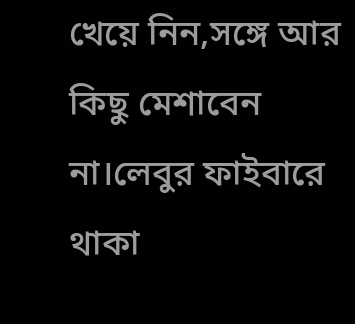খেয়ে নিন,সঙ্গে আর কিছু মেশাবেন না।লেবুর ফাইবারে থাকা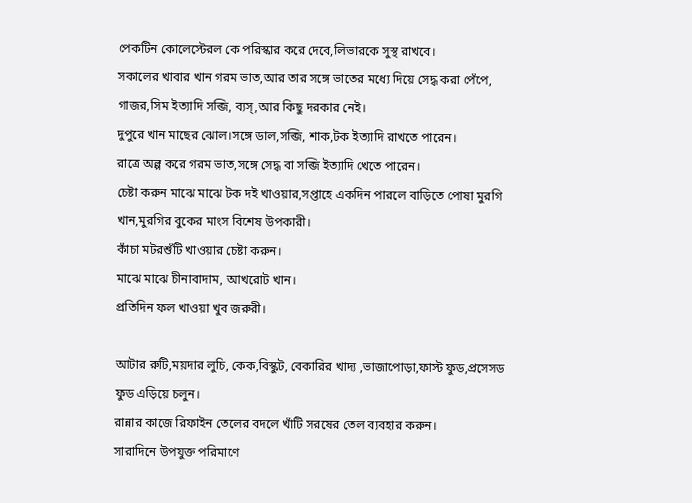পেকটিন কোলেস্টেরল কে পরিস্কার করে দেবে,লিভারকে সুস্থ রাখবে।
সকালের খাবার খান গরম ভাত,আর তার সঙ্গে ভাতের মধ্যে দিয়ে সেদ্ধ করা পেঁপে, গাজর,সিম ইত্যাদি সব্জি, ব‍্যস্,আর কিছু দরকার নেই।
দুপুরে খান মাছের ঝোল।সঙ্গে ডাল,সব্জি, শাক,টক ইত্যাদি রাখতে পারেন।
রাত্রে অল্প করে গরম ভাত,সঙ্গে সেদ্ধ বা সব্জি ইত্যাদি খেতে পারেন।
চেষ্টা করুন মাঝে মাঝে টক দই খাওয়ার,সপ্তাহে একদিন পারলে বাড়িতে পোষা মুরগি খান,মুরগির বুকের মাংস বিশেষ উপকারী।
কাঁচা মটরশুঁটি খাওয়ার চেষ্টা করুন।
মাঝে মাঝে চীনাবাদাম, আখরোট খান।
প্রতিদিন ফল খাওয়া খুব জরুরী।

আটার রুটি,ময়দার লুচি, কেক,বিস্কুট, বেকারির খাদ্য ,ভাজাপোড়া,ফাস্ট ফুড,প্রসেসড ফুড এড়িয়ে চলুন।
রান্নার কাজে রিফাইন তেলের বদলে খাঁটি সরষের তেল ব‍্যবহার করুন।
সারাদিনে উপযুক্ত পরিমাণে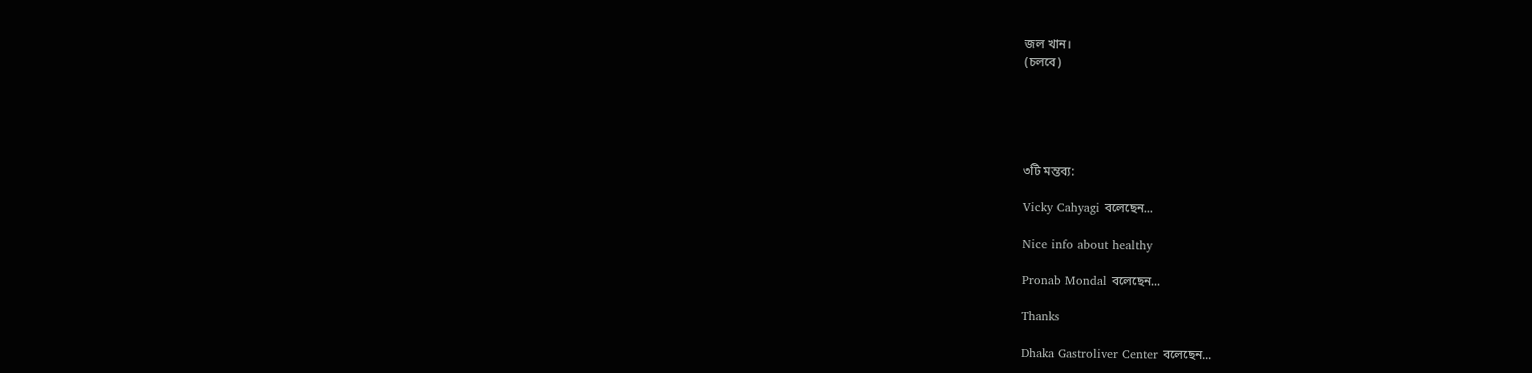জল খান।
(চলবে)





৩টি মন্তব্য:

Vicky Cahyagi বলেছেন...

Nice info about healthy

Pronab Mondal বলেছেন...

Thanks

Dhaka Gastroliver Center বলেছেন...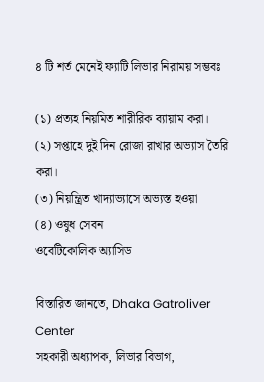৪ টি শর্ত মেনেই ফ্যাটি লিভার নিরাময় সম্ভবঃ

(১) প্রত্যহ নিয়মিত শারীরিক ব্যায়াম করা।
(২) সপ্তাহে দুই দিন রোজা রাখার অভ্যাস তৈরি করা।
(৩) নিয়ন্ত্রিত খাদ্যাভ্যাসে অভ্যস্ত হওয়া
(৪) ওষুধ সেবন
ওবেটিকোলিক অ্যাসিড

বিস্তারিত জানতে, Dhaka Gatroliver Center
সহকারী অধ্যাপক, লিভার বিভাগ,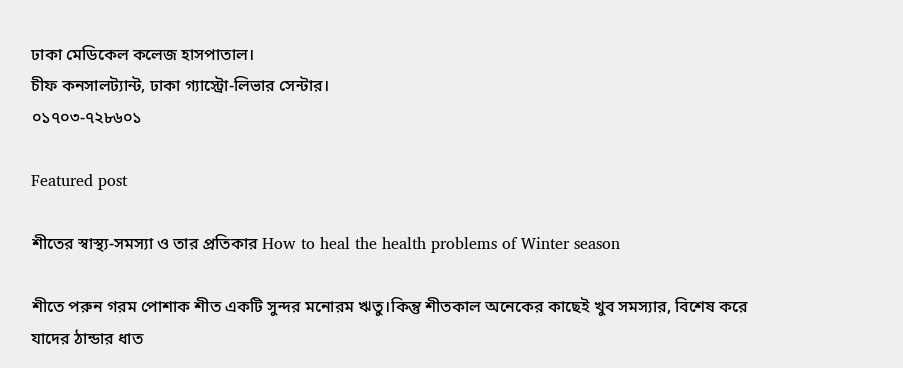ঢাকা মেডিকেল কলেজ হাসপাতাল।
চীফ কনসালট্যান্ট, ঢাকা গ্যাস্ট্রো-লিভার সেন্টার।
০১৭০৩-৭২৮৬০১

Featured post

শীতের স্বাস্থ্য-সমস্যা ও তার প্রতিকার How to heal the health problems of Winter season

শীতে পরুন গরম পোশাক শীত একটি সুন্দর মনোরম ঋতু।কিন্তু শীতকাল অনেকের কাছেই খুব সমস্যার, বিশেষ করে যাদের ঠান্ডার ধাত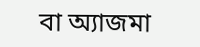বা অ্যাজমা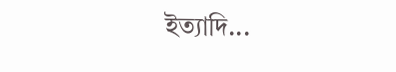ইত‍্যাদি...